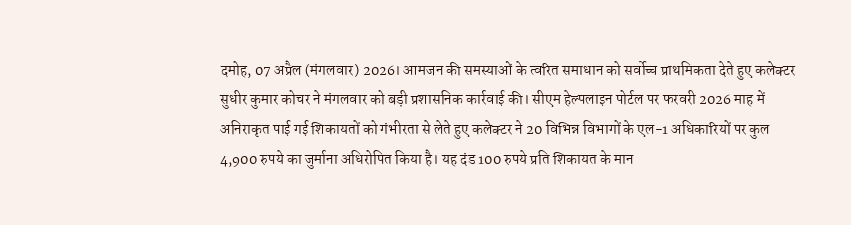दमोह, 07 अप्रैल (मंगलवार) 2026। आमजन की समस्याओं के त्वरित समाधान को सर्वोच्च प्राथमिकता देते हुए कलेक्टर सुधीर कुमार कोचर ने मंगलवार को बड़ी प्रशासनिक कार्रवाई की। सीएम हेल्पलाइन पोर्टल पर फरवरी 2026 माह में अनिराकृत पाई गई शिकायतों को गंभीरता से लेते हुए कलेक्टर ने 20 विभिन्न विभागों के एल-1 अधिकारियों पर कुल 4,900 रुपये का जुर्माना अधिरोपित किया है। यह दंड 100 रुपये प्रति शिकायत के मान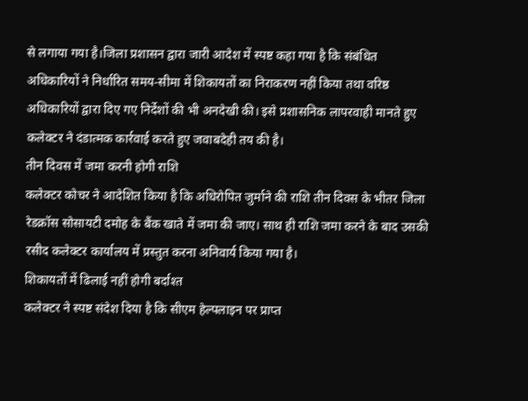से लगाया गया है।जिला प्रशासन द्वारा जारी आदेश में स्पष्ट कहा गया है कि संबंधित अधिकारियों ने निर्धारित समय-सीमा में शिकायतों का निराकरण नहीं किया तथा वरिष्ठ अधिकारियों द्वारा दिए गए निर्देशों की भी अनदेखी की। इसे प्रशासनिक लापरवाही मानते हुए कलेक्टर ने दंडात्मक कार्रवाई करते हुए जवाबदेही तय की है।
तीन दिवस में जमा करनी होगी राशि
कलेक्टर कोचर ने आदेशित किया है कि अधिरोपित जुर्माने की राशि तीन दिवस के भीतर जिला रेडक्रॉस सोसायटी दमोह के बैंक खाते में जमा की जाए। साथ ही राशि जमा करने के बाद उसकी रसीद कलेक्टर कार्यालय में प्रस्तुत करना अनिवार्य किया गया है।
शिकायतों में ढिलाई नहीं होगी बर्दाश्त
कलेक्टर ने स्पष्ट संदेश दिया है कि सीएम हेल्पलाइन पर प्राप्त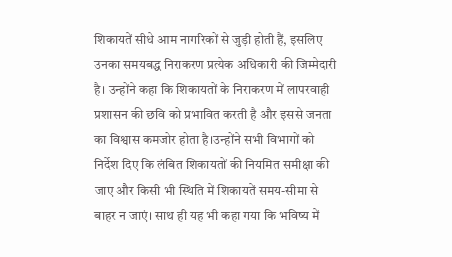शिकायतें सीधे आम नागरिकों से जुड़ी होती हैं, इसलिए उनका समयबद्ध निराकरण प्रत्येक अधिकारी की जिम्मेदारी है। उन्होंने कहा कि शिकायतों के निराकरण में लापरवाही प्रशासन की छवि को प्रभावित करती है और इससे जनता का विश्वास कमजोर होता है।उन्होंने सभी विभागों को निर्देश दिए कि लंबित शिकायतों की नियमित समीक्षा की जाए और किसी भी स्थिति में शिकायतें समय-सीमा से बाहर न जाएं। साथ ही यह भी कहा गया कि भविष्य में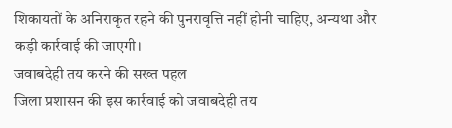शिकायतों के अनिराकृत रहने की पुनरावृत्ति नहीं होनी चाहिए, अन्यथा और कड़ी कार्रवाई की जाएगी।
जवाबदेही तय करने की सख्त पहल
जिला प्रशासन की इस कार्रवाई को जवाबदेही तय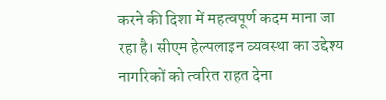करने की दिशा में महत्वपूर्ण कदम माना जा रहा है। सीएम हेल्पलाइन व्यवस्था का उद्देश्य नागरिकों को त्वरित राहत देना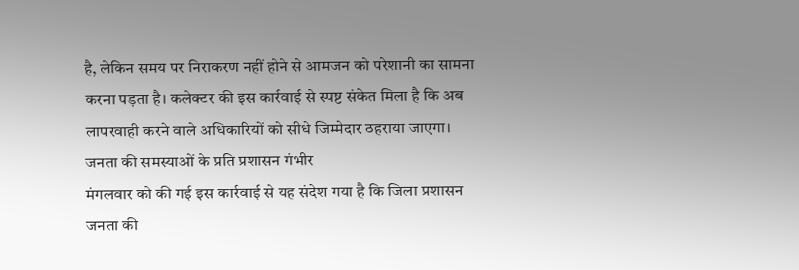है, लेकिन समय पर निराकरण नहीं होने से आमजन को परेशानी का सामना करना पड़ता है। कलेक्टर की इस कार्रवाई से स्पष्ट संकेत मिला है कि अब लापरवाही करने वाले अधिकारियों को सीधे जिम्मेदार ठहराया जाएगा।
जनता की समस्याओं के प्रति प्रशासन गंभीर
मंगलवार को की गई इस कार्रवाई से यह संदेश गया है कि जिला प्रशासन जनता की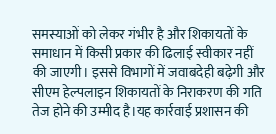समस्याओं को लेकर गंभीर है और शिकायतों के समाधान में किसी प्रकार की ढिलाई स्वीकार नहीं की जाएगी। इससे विभागों में जवाबदेही बढ़ेगी और सीएम हेल्पलाइन शिकायतों के निराकरण की गति तेज होने की उम्मीद है।यह कार्रवाई प्रशासन की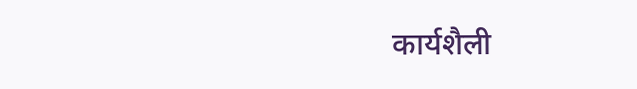कार्यशैली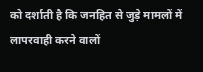को दर्शाती है कि जनहित से जुड़े मामलों में लापरवाही करने वालों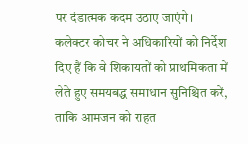पर दंडात्मक कदम उठाए जाएंगे। कलेक्टर कोचर ने अधिकारियों को निर्देश दिए हैं कि वे शिकायतों को प्राथमिकता में लेते हुए समयबद्ध समाधान सुनिश्चित करें, ताकि आमजन को राहत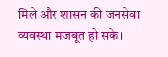मिले और शासन की जनसेवा व्यवस्था मजबूत हो सके।